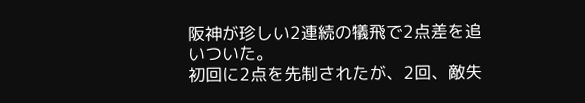阪神が珍しい2連続の犠飛で2点差を追いついた。
初回に2点を先制されたが、2回、敵失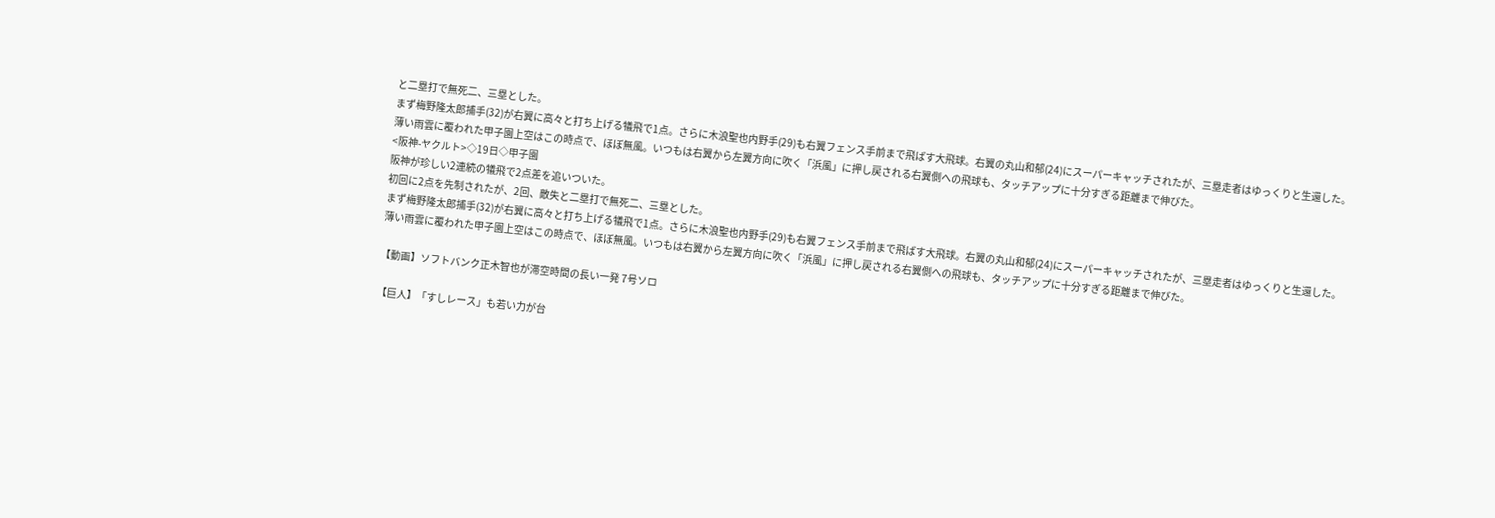と二塁打で無死二、三塁とした。
まず梅野隆太郎捕手(32)が右翼に高々と打ち上げる犠飛で1点。さらに木浪聖也内野手(29)も右翼フェンス手前まで飛ばす大飛球。右翼の丸山和郁(24)にスーパーキャッチされたが、三塁走者はゆっくりと生還した。
薄い雨雲に覆われた甲子園上空はこの時点で、ほぼ無風。いつもは右翼から左翼方向に吹く「浜風」に押し戻される右翼側への飛球も、タッチアップに十分すぎる距離まで伸びた。
<阪神-ヤクルト>◇19日◇甲子園
阪神が珍しい2連続の犠飛で2点差を追いついた。
初回に2点を先制されたが、2回、敵失と二塁打で無死二、三塁とした。
まず梅野隆太郎捕手(32)が右翼に高々と打ち上げる犠飛で1点。さらに木浪聖也内野手(29)も右翼フェンス手前まで飛ばす大飛球。右翼の丸山和郁(24)にスーパーキャッチされたが、三塁走者はゆっくりと生還した。
薄い雨雲に覆われた甲子園上空はこの時点で、ほぼ無風。いつもは右翼から左翼方向に吹く「浜風」に押し戻される右翼側への飛球も、タッチアップに十分すぎる距離まで伸びた。

【動画】ソフトバンク正木智也が滞空時間の長い一発 7号ソロ

【巨人】「すしレース」も若い力が台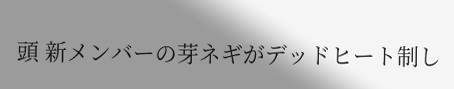頭 新メンバーの芽ネギがデッドヒート制し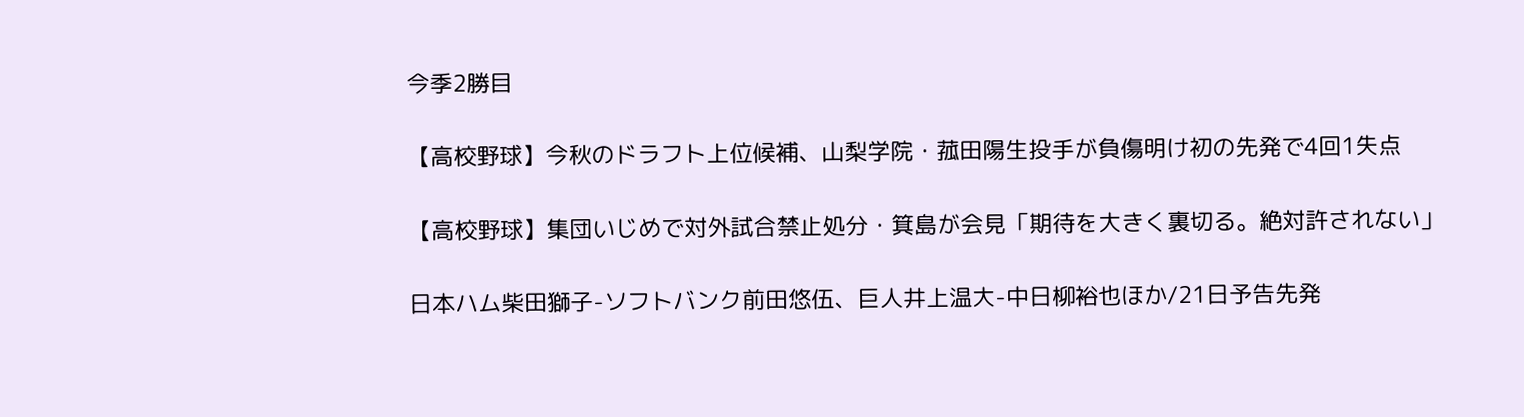今季2勝目

【高校野球】今秋のドラフト上位候補、山梨学院・菰田陽生投手が負傷明け初の先発で4回1失点

【高校野球】集団いじめで対外試合禁止処分・箕島が会見「期待を大きく裏切る。絶対許されない」

日本ハム柴田獅子-ソフトバンク前田悠伍、巨人井上温大-中日柳裕也ほか/21日予告先発